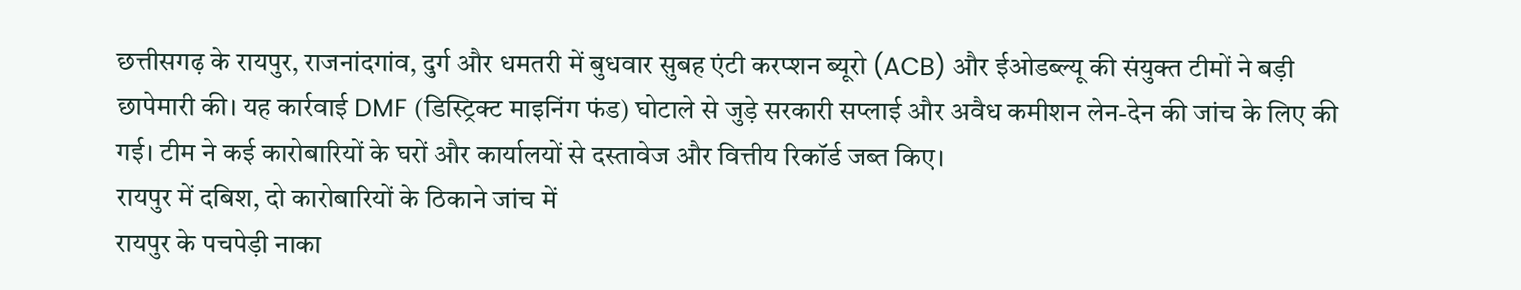छत्तीसगढ़ के रायपुर, राजनांदगांव, दुर्ग और धमतरी में बुधवार सुबह एंटी करप्शन ब्यूरो (ACB) और ईओडब्ल्यू की संयुक्त टीमों ने बड़ी छापेमारी की। यह कार्रवाई DMF (डिस्ट्रिक्ट माइनिंग फंड) घोटाले से जुड़े सरकारी सप्लाई और अवैध कमीशन लेन-देन की जांच के लिए की गई। टीम ने कई कारोबारियों के घरों और कार्यालयों से दस्तावेज और वित्तीय रिकॉर्ड जब्त किए।
रायपुर में दबिश, दो कारोबारियों के ठिकाने जांच में
रायपुर के पचपेड़ी नाका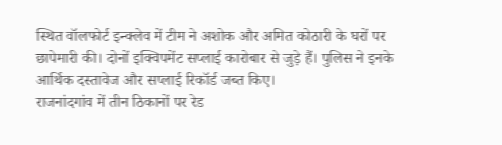स्थित वॉलफोर्ट इन्क्लेव में टीम ने अशोक और अमित कोठारी के घरों पर छापेमारी की। दोनों इक्विपमेंट सप्लाई कारोबार से जुड़े हैं। पुलिस ने इनके आर्थिक दस्तावेज और सप्लाई रिकॉर्ड जब्त किए।
राजनांदगांव में तीन ठिकानों पर रेड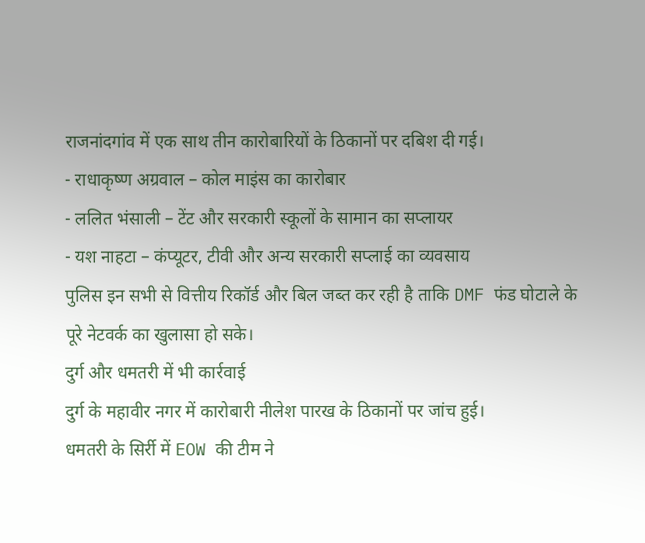राजनांदगांव में एक साथ तीन कारोबारियों के ठिकानों पर दबिश दी गई।
- राधाकृष्ण अग्रवाल – कोल माइंस का कारोबार
- ललित भंसाली – टेंट और सरकारी स्कूलों के सामान का सप्लायर
- यश नाहटा – कंप्यूटर, टीवी और अन्य सरकारी सप्लाई का व्यवसाय
पुलिस इन सभी से वित्तीय रिकॉर्ड और बिल जब्त कर रही है ताकि DMF फंड घोटाले के पूरे नेटवर्क का खुलासा हो सके।
दुर्ग और धमतरी में भी कार्रवाई
दुर्ग के महावीर नगर में कारोबारी नीलेश पारख के ठिकानों पर जांच हुई।
धमतरी के सिर्री में EOW की टीम ने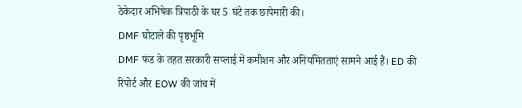ठेकेदार अभिषेक त्रिपाठी के घर 5 घंटे तक छापेमारी की।
DMF घोटाले की पृष्ठभूमि
DMF फंड के तहत सरकारी सप्लाई में कमीशन और अनियमितताएं सामने आई हैं। ED की रिपोर्ट और EOW की जांच में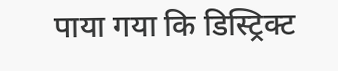पाया गया कि डिस्ट्रिक्ट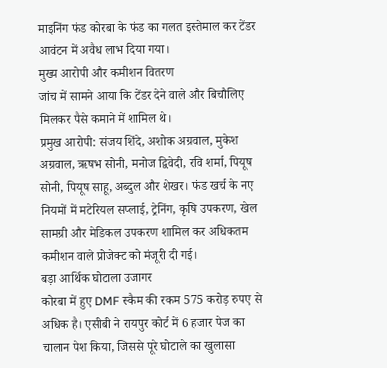माइनिंग फंड कोरबा के फंड का गलत इस्तेमाल कर टेंडर आवंटन में अवैध लाभ दिया गया।
मुख्य आरोपी और कमीशन वितरण
जांच में सामने आया कि टेंडर देने वाले और बिचौलिए मिलकर पैसे कमाने में शामिल थे।
प्रमुख आरोपी: संजय शिंदे, अशोक अग्रवाल, मुकेश अग्रवाल, ऋषभ सोनी, मनोज द्विवेदी, रवि शर्मा, पियूष सोनी, पियूष साहू, अब्दुल और शेखर। फंड खर्च के नए नियमों में मटेरियल सप्लाई, ट्रेनिंग, कृषि उपकरण, खेल सामग्री और मेडिकल उपकरण शामिल कर अधिकतम कमीशन वाले प्रोजेक्ट को मंजूरी दी गई।
बड़ा आर्थिक घोटाला उजागर
कोरबा में हुए DMF स्कैम की रकम 575 करोड़ रुपए से अधिक है। एसीबी ने रायपुर कोर्ट में 6 हजार पेज का चालान पेश किया, जिससे पूरे घोटाले का खुलासा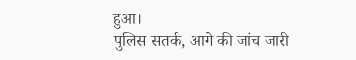हुआ।
पुलिस सतर्क, आगे की जांच जारी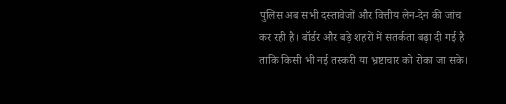पुलिस अब सभी दस्तावेजों और वित्तीय लेन-देन की जांच कर रही है। बॉर्डर और बड़े शहरों में सतर्कता बढ़ा दी गई है ताकि किसी भी नई तस्करी या भ्रष्टाचार को रोका जा सके।